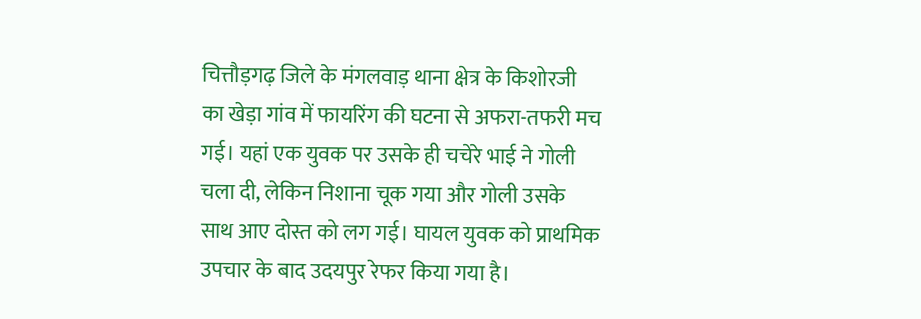चित्तौड़गढ़ जिले के मंगलवाड़ थाना क्षेत्र के किशोरजी का खेड़ा गांव में फायरिंग की घटना से अफरा-तफरी मच गई। यहां एक युवक पर उसके ही चचेरे भाई ने गोली चला दी, लेकिन निशाना चूक गया और गोली उसके साथ आए दोस्त को लग गई। घायल युवक को प्राथमिक उपचार के बाद उदयपुर रेफर किया गया है।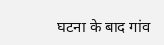घटना के बाद गांव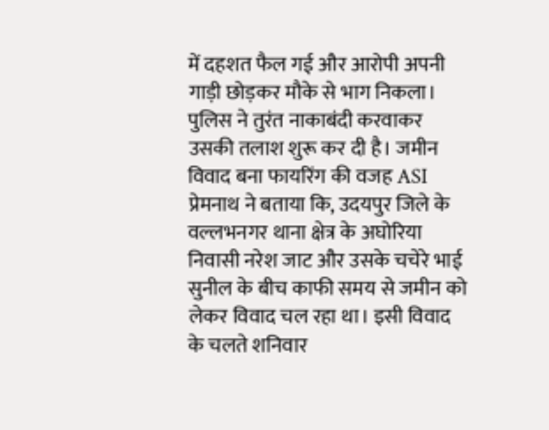में दहशत फैल गई और आरोपी अपनी गाड़ी छोड़कर मौके से भाग निकला। पुलिस ने तुरंत नाकाबंदी करवाकर उसकी तलाश शुरू कर दी है। जमीन विवाद बना फायरिंग की वजह ASI प्रेमनाथ ने बताया कि, उदयपुर जिले के वल्लभनगर थाना क्षेत्र के अघोरिया निवासी नरेश जाट और उसके चचेरे भाई सुनील के बीच काफी समय से जमीन को लेकर विवाद चल रहा था। इसी विवाद के चलते शनिवार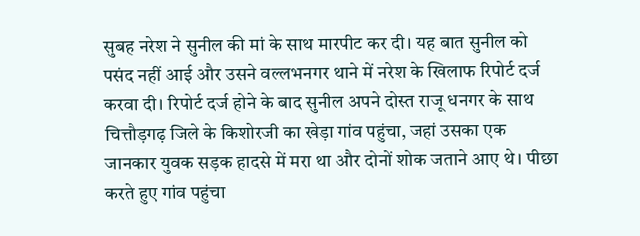सुबह नरेश ने सुनील की मां के साथ मारपीट कर दी। यह बात सुनील को पसंद नहीं आई और उसने वल्लभनगर थाने में नरेश के खिलाफ रिपोर्ट दर्ज करवा दी। रिपोर्ट दर्ज होने के बाद सुनील अपने दोस्त राजू धनगर के साथ चित्तौड़गढ़ जिले के किशोरजी का खेड़ा गांव पहुंचा, जहां उसका एक जानकार युवक सड़क हादसे में मरा था और दोनों शोक जताने आए थे। पीछा करते हुए गांव पहुंचा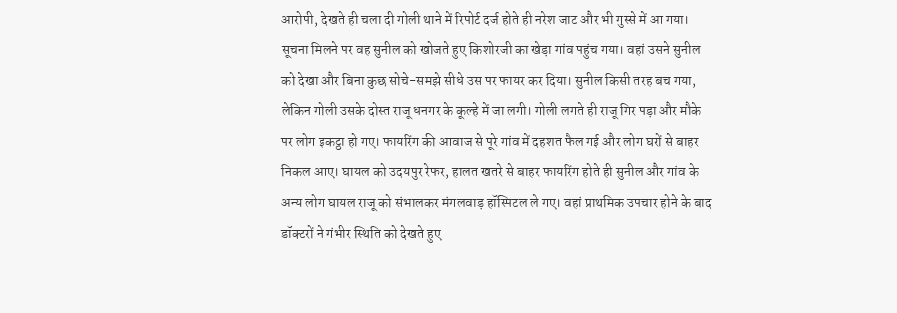आरोपी, देखते ही चला दी गोली थाने में रिपोर्ट दर्ज होते ही नरेश जाट और भी गुस्से में आ गया। सूचना मिलने पर वह सुनील को खोजते हुए किशोरजी का खेड़ा गांव पहुंच गया। वहां उसने सुनील को देखा और बिना कुछ सोचे-समझे सीधे उस पर फायर कर दिया। सुनील किसी तरह बच गया, लेकिन गोली उसके दोस्त राजू धनगर के कूल्हे में जा लगी। गोली लगते ही राजू गिर पड़ा और मौके पर लोग इकट्ठा हो गए। फायरिंग की आवाज से पूरे गांव में दहशत फैल गई और लोग घरों से बाहर निकल आए। घायल को उदयपुर रेफर, हालत खतरे से बाहर फायरिंग होते ही सुनील और गांव के अन्य लोग घायल राजू को संभालकर मंगलवाड़ हॉस्पिटल ले गए। वहां प्राथमिक उपचार होने के बाद डॉक्टरों ने गंभीर स्थिति को देखते हुए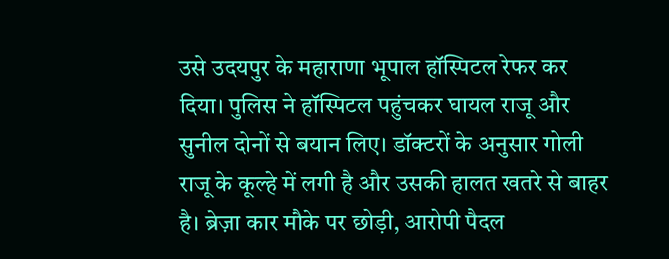उसे उदयपुर के महाराणा भूपाल हॉस्पिटल रेफर कर दिया। पुलिस ने हॉस्पिटल पहुंचकर घायल राजू और सुनील दोनों से बयान लिए। डॉक्टरों के अनुसार गोली राजू के कूल्हे में लगी है और उसकी हालत खतरे से बाहर है। ब्रेज़ा कार मौके पर छोड़ी, आरोपी पैदल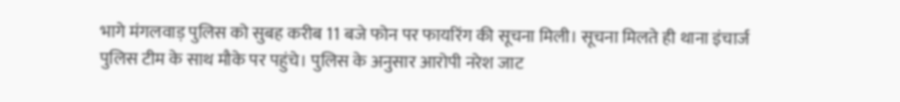भागे मंगलवाड़ पुलिस को सुबह करीब 11 बजे फोन पर फायरिंग की सूचना मिली। सूचना मिलते ही थाना इंचार्ज पुलिस टीम के साथ मौके पर पहुंचे। पुलिस के अनुसार आरोपी नरेश जाट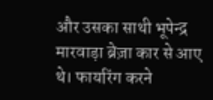और उसका साथी भूपेन्द्र मारवाड़ा ब्रेज़ा कार से आए थे। फायरिंग करने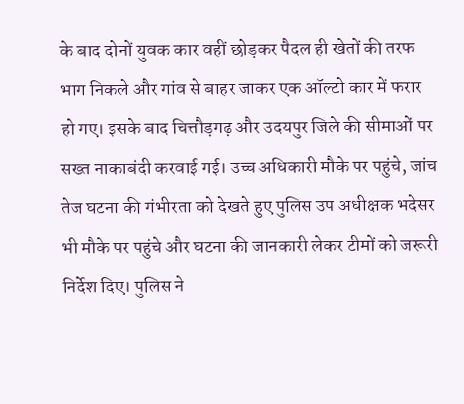के बाद दोनों युवक कार वहीं छोड़कर पैदल ही खेतों की तरफ भाग निकले और गांव से बाहर जाकर एक ऑल्टो कार में फरार हो गए। इसके बाद चित्तौड़गढ़ और उदयपुर जिले की सीमाओं पर सख्त नाकाबंदी करवाई गई। उच्च अधिकारी मौके पर पहुंचे, जांच तेज घटना की गंभीरता को देखते हुए पुलिस उप अधीक्षक भदेसर भी मौके पर पहुंचे और घटना की जानकारी लेकर टीमों को जरूरी निर्देश दिए। पुलिस ने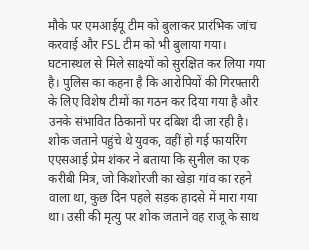मौके पर एमआईयू टीम को बुलाकर प्रारंभिक जांच करवाई और FSL टीम को भी बुलाया गया। घटनास्थल से मिले साक्ष्यों को सुरक्षित कर लिया गया है। पुलिस का कहना है कि आरोपियों की गिरफ्तारी के लिए विशेष टीमों का गठन कर दिया गया है और उनके संभावित ठिकानों पर दबिश दी जा रही है। शोक जताने पहुंचे थे युवक, वहीं हो गई फायरिंग एएसआई प्रेम शंकर ने बताया कि सुनील का एक करीबी मित्र, जो किशोरजी का खेड़ा गांव का रहने वाला था, कुछ दिन पहले सड़क हादसे में मारा गया था। उसी की मृत्यु पर शोक जताने वह राजू के साथ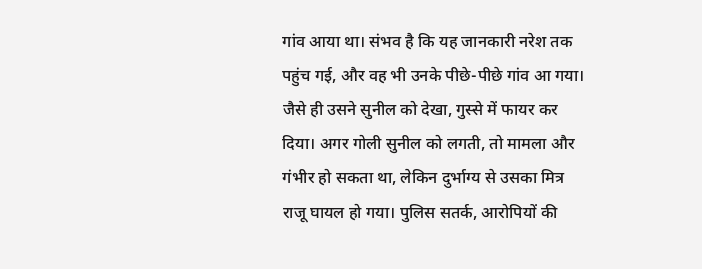गांव आया था। संभव है कि यह जानकारी नरेश तक पहुंच गई, और वह भी उनके पीछे-पीछे गांव आ गया। जैसे ही उसने सुनील को देखा, गुस्से में फायर कर दिया। अगर गोली सुनील को लगती, तो मामला और गंभीर हो सकता था, लेकिन दुर्भाग्य से उसका मित्र राजू घायल हो गया। पुलिस सतर्क, आरोपियों की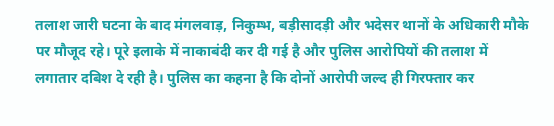तलाश जारी घटना के बाद मंगलवाड़, निकुम्भ, बड़ीसादड़ी और भदेसर थानों के अधिकारी मौके पर मौजूद रहे। पूरे इलाके में नाकाबंदी कर दी गई है और पुलिस आरोपियों की तलाश में लगातार दबिश दे रही है। पुलिस का कहना है कि दोनों आरोपी जल्द ही गिरफ्तार कर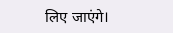लिए जाएंगे।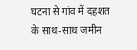घटना से गांव में दहशत के साथ-साथ जमीन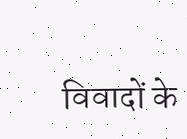विवादों के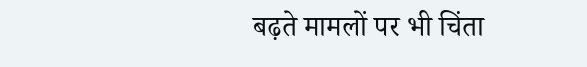बढ़ते मामलों पर भी चिंता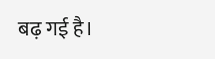बढ़ गई है।